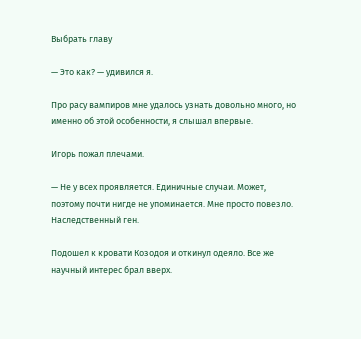Выбрать главу

— Это как? — удивился я.

Про расу вампиров мне удалось узнать довольно много, но именно об этой особенности, я слышал впервые.

Игорь пожал плечами.

— Не у всех проявляется. Единичные случаи. Может, поэтому почти нигде не упоминается. Мне просто повезло. Наследственный ген.

Подошел к кровати Козодоя и откинул одеяло. Все же научный интерес брал вверх.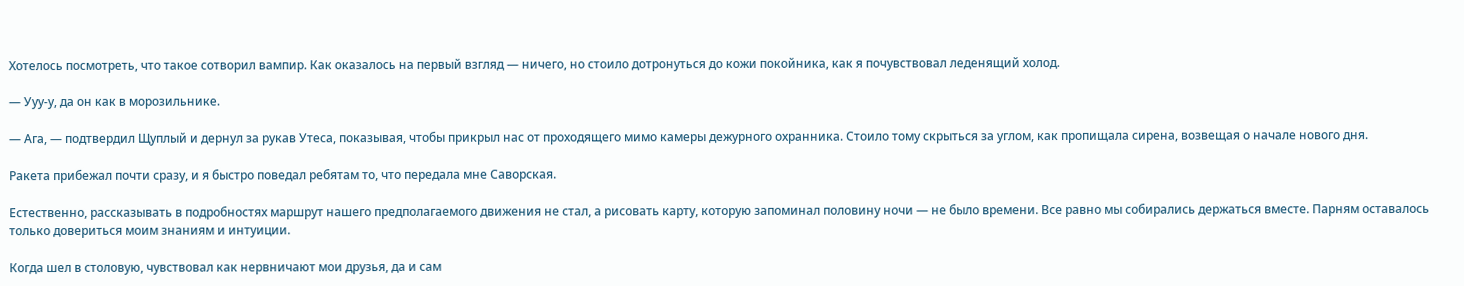Хотелось посмотреть, что такое сотворил вампир. Как оказалось на первый взгляд — ничего, но стоило дотронуться до кожи покойника, как я почувствовал леденящий холод.

— Ууу-у, да он как в морозильнике.

— Ага, — подтвердил Щуплый и дернул за рукав Утеса, показывая, чтобы прикрыл нас от проходящего мимо камеры дежурного охранника. Стоило тому скрыться за углом, как пропищала сирена, возвещая о начале нового дня.

Ракета прибежал почти сразу, и я быстро поведал ребятам то, что передала мне Саворская.

Естественно, рассказывать в подробностях маршрут нашего предполагаемого движения не стал, а рисовать карту, которую запоминал половину ночи — не было времени. Все равно мы собирались держаться вместе. Парням оставалось только довериться моим знаниям и интуиции.

Когда шел в столовую, чувствовал как нервничают мои друзья, да и сам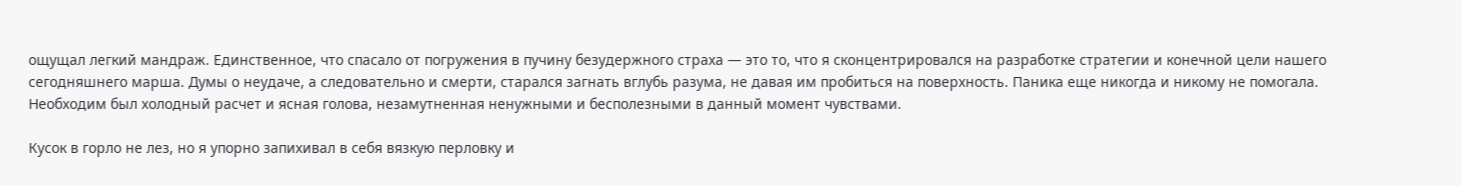ощущал легкий мандраж. Единственное, что спасало от погружения в пучину безудержного страха — это то, что я сконцентрировался на разработке стратегии и конечной цели нашего сегодняшнего марша. Думы о неудаче, а следовательно и смерти, старался загнать вглубь разума, не давая им пробиться на поверхность. Паника еще никогда и никому не помогала. Необходим был холодный расчет и ясная голова, незамутненная ненужными и бесполезными в данный момент чувствами.

Кусок в горло не лез, но я упорно запихивал в себя вязкую перловку и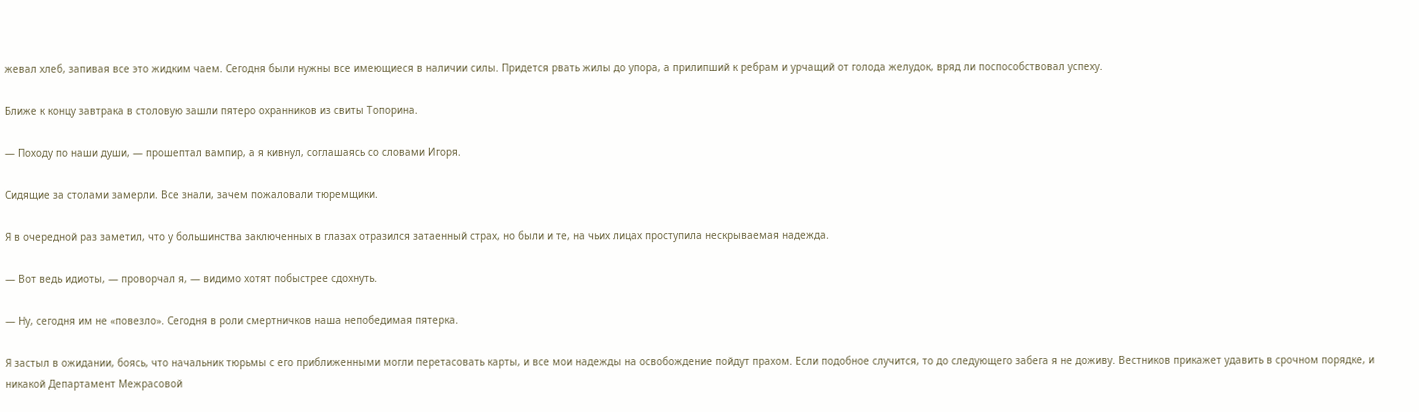жевал хлеб, запивая все это жидким чаем. Сегодня были нужны все имеющиеся в наличии силы. Придется рвать жилы до упора, а прилипший к ребрам и урчащий от голода желудок, вряд ли поспособствовал успеху.

Ближе к концу завтрака в столовую зашли пятеро охранников из свиты Топорина.

— Походу по наши души, — прошептал вампир, а я кивнул, соглашаясь со словами Игоря.

Сидящие за столами замерли. Все знали, зачем пожаловали тюремщики.

Я в очередной раз заметил, что у большинства заключенных в глазах отразился затаенный страх, но были и те, на чьих лицах проступила нескрываемая надежда.

— Вот ведь идиоты, — проворчал я, — видимо хотят побыстрее сдохнуть.

— Ну, сегодня им не «повезло». Сегодня в роли смертничков наша непобедимая пятерка.

Я застыл в ожидании, боясь, что начальник тюрьмы с его приближенными могли перетасовать карты, и все мои надежды на освобождение пойдут прахом. Если подобное случится, то до следующего забега я не доживу. Вестников прикажет удавить в срочном порядке, и никакой Департамент Межрасовой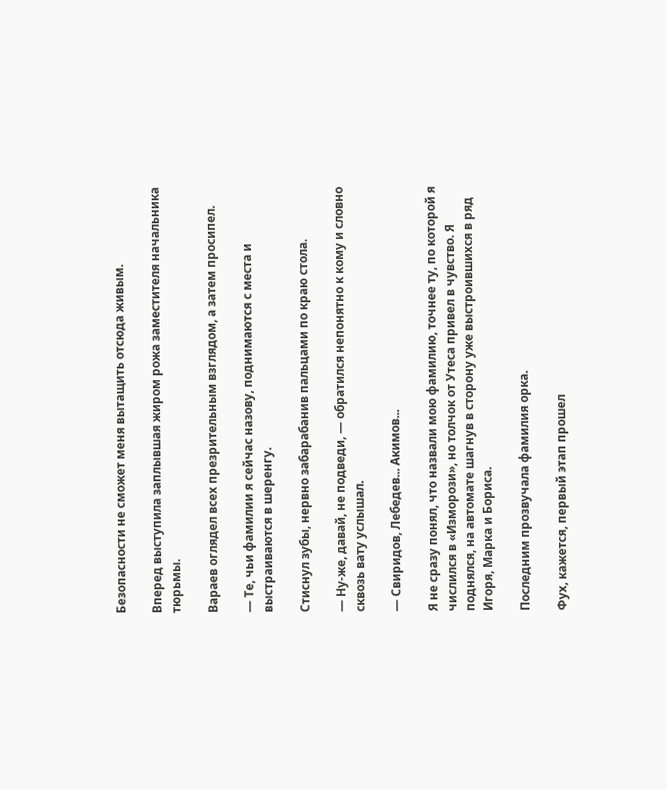Безопасности не сможет меня вытащить отсюда живым.

Вперед выступила заплывшая жиром рожа заместителя начальника тюрьмы.

Вараев оглядел всех презрительным взглядом, а затем просипел.

— Те, чьи фамилии я сейчас назову, поднимаются с места и выстраиваются в шеренгу.

Стиснул зубы, нервно забарабанив пальцами по краю стола.

— Ну-же, давай, не подведи, — обратился непонятно к кому и словно сквозь вату услышал.

— Свиридов, Лебедев... Акимов...

Я не сразу понял, что назвали мою фамилию, точнее ту, по которой я числился в «Изморози», но толчок от Утеса привел в чувство. Я поднялся, на автомате шагнув в сторону уже выстроившихся в ряд Игоря, Марка и Бориса.

Последним прозвучала фамилия орка.

Фух, кажется, первый этап прошел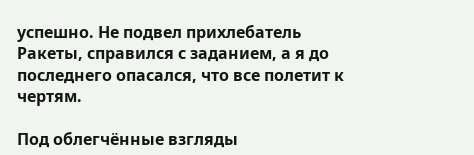успешно. Не подвел прихлебатель Ракеты, справился с заданием, а я до последнего опасался, что все полетит к чертям.

Под облегчённые взгляды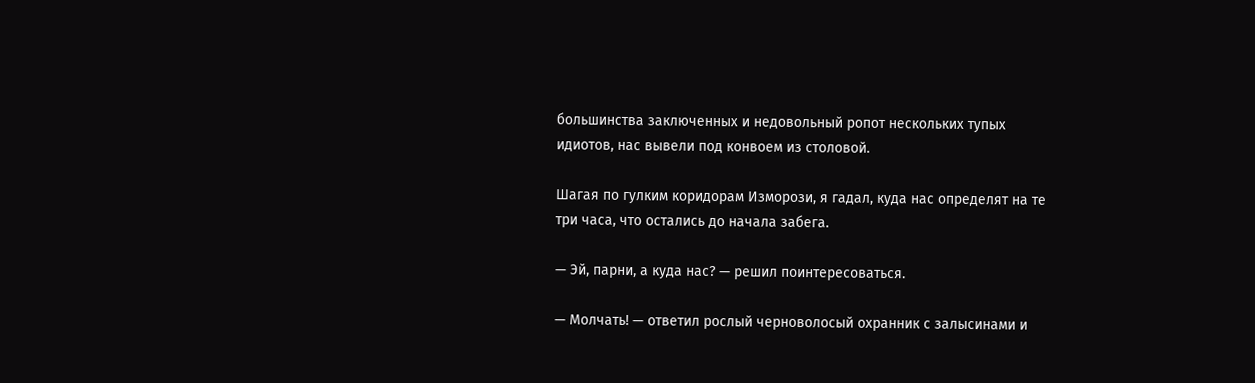большинства заключенных и недовольный ропот нескольких тупых идиотов, нас вывели под конвоем из столовой.

Шагая по гулким коридорам Изморози, я гадал, куда нас определят на те три часа, что остались до начала забега.

— Эй, парни, а куда нас? — решил поинтересоваться.

— Молчать! — ответил рослый черноволосый охранник с залысинами и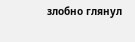злобно глянул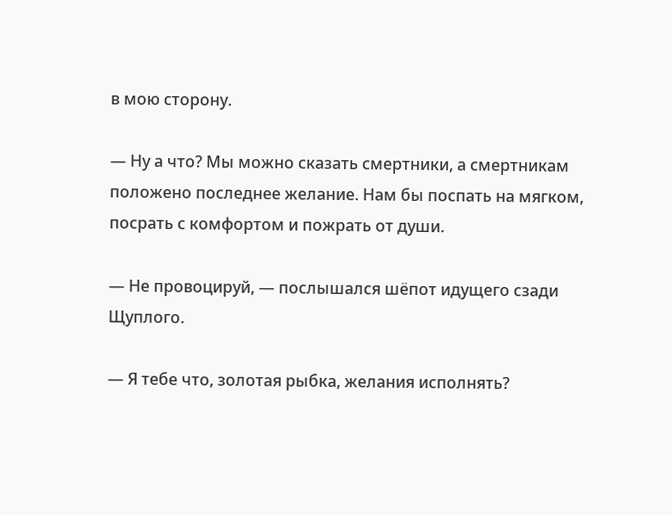в мою сторону.

— Ну а что? Мы можно сказать смертники, а смертникам положено последнее желание. Нам бы поспать на мягком, посрать с комфортом и пожрать от души.

— Не провоцируй, — послышался шёпот идущего сзади Щуплого.

— Я тебе что, золотая рыбка, желания исполнять?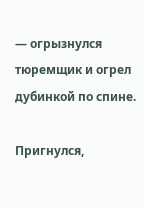— огрызнулся тюремщик и огрел дубинкой по спине.

Пригнулся,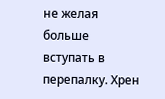не желая больше вступать в перепалку. Хрен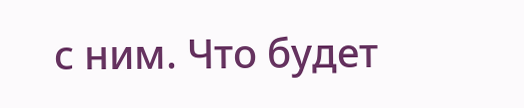с ним. Что будет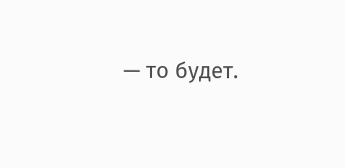— то будет.